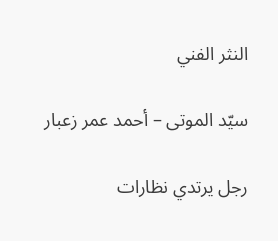النثر الفني

سيّد الموتى – أحمد عمر زعبار

رجل يرتدي نظارات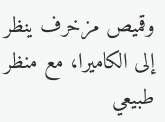وقميص مزخرف ينظر إلى الكاميرا، مع منظر طبيعي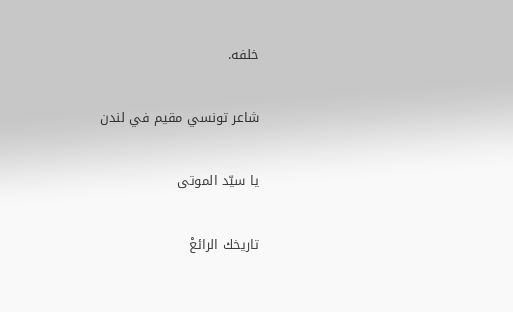خلفه.

شاعر تونسي مقيم في لندن

يا سيّد الموتى

تاريخك الرائعْ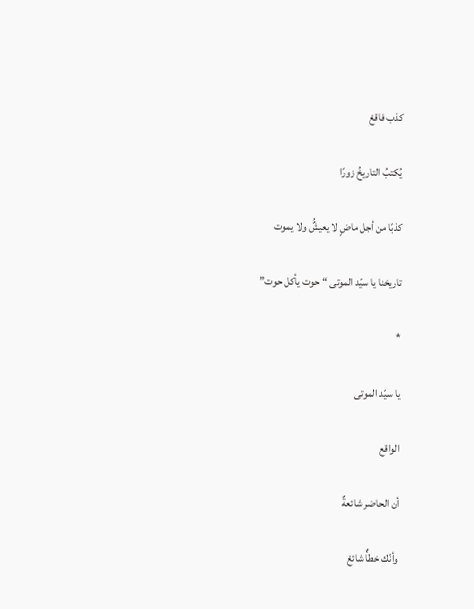كذب فاقعْ

يُكتبُ التاريخُ زورًا

كذبًا من أجل ماضٍ لا يعيشٌُ ولا يموت

تاريخنا يا سيّد الموتى “حوت يأكل حوت”

*

يا سيّد الموتى

الواقع

أن الحاضر شائعةٌ

وأنّك خطأٌ شائعْ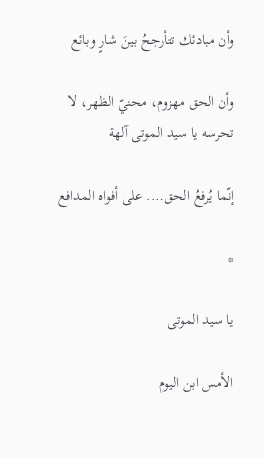وأن مبادئك تتأرجحُ بينَ شارٍ وبائع

وأن الحق مهزوم، محنيّ الظهر، لا تحرسه يا سيد الموتى آلهة

إنّما يُرفعُ الحق…. على أفواه المدافع

*

يا سيد الموتى

الأمس ابن اليوم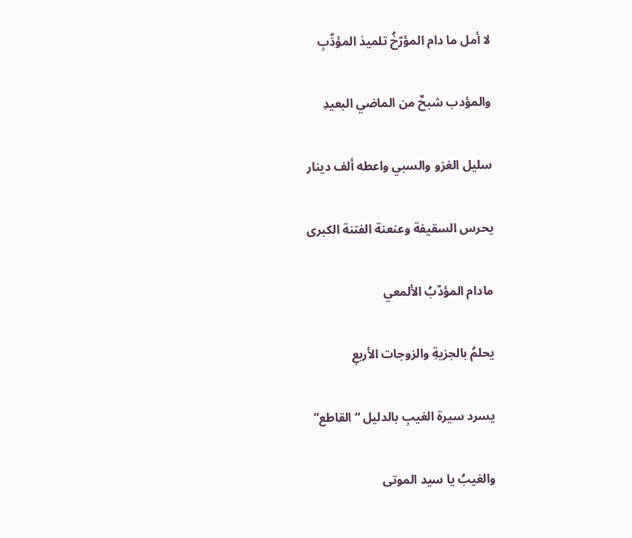لا أمل ما دام المؤرّخُ تلميذ المؤدِّبِ

والمؤدب شبحٌ من الماضي البعيدِ

سليل الغزو والسبي واعطه ألف دينار

يحرس السقيفة وعنعنة الفتنة الكبرى

مادام المؤدّبُ الألمعي

يحلمُ بالجزيةِ والزوجات الأربعِ

يسرد سيرة الغيبِ بالدليل “القاطع”

والغيبُ يا سيد الموتى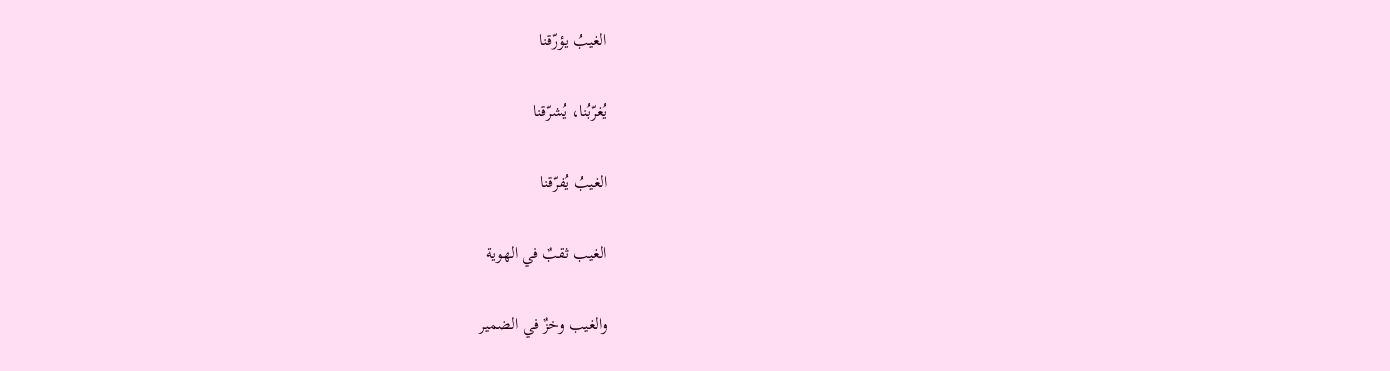الغيبُ يؤرّقنا

يُغرّبُنا، يُشرّقنا

الغيبُ يُفرّقنا

الغيب ثقبٌ في الهوية

والغيب وخزٌ في الضمير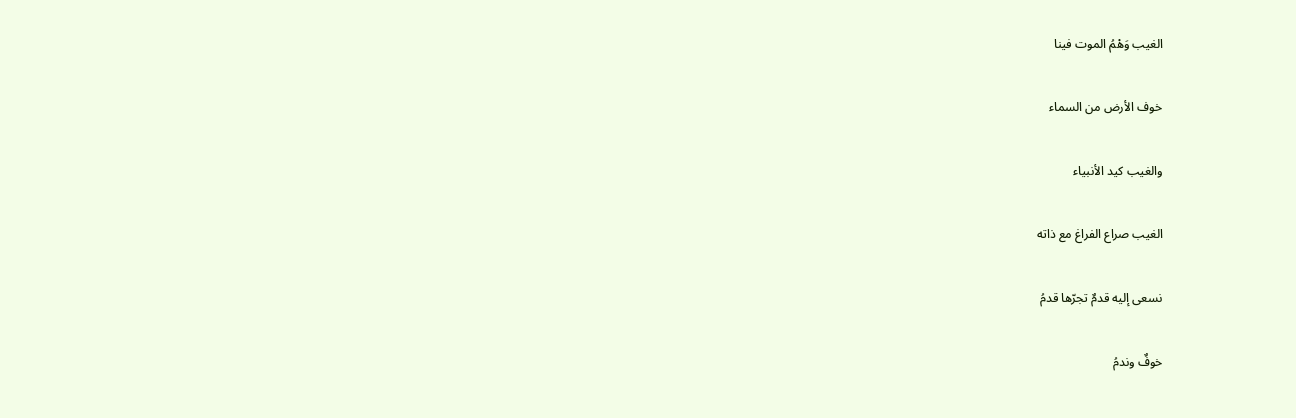الغيب وَهْمُ الموت فينا

خوف الأرض من السماء

والغيب كيد الأنبياء

الغيب صراع الفراغ مع ذاته

نسعى إليه قدمٌ تجرّها قدمُ

خوفٌ وندمُ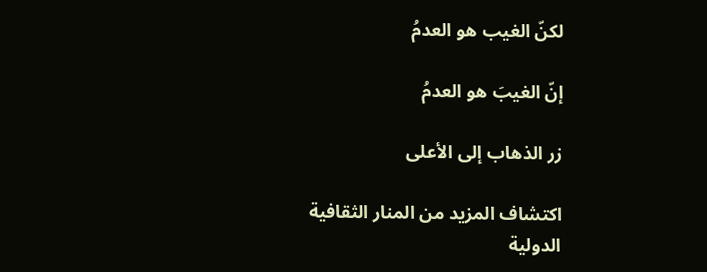لكنّ الغيب هو العدمُ

إنّ الغيبَ هو العدمُ

زر الذهاب إلى الأعلى

اكتشاف المزيد من المنار الثقافية الدولية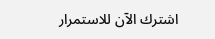اشترك الآن للاستمرار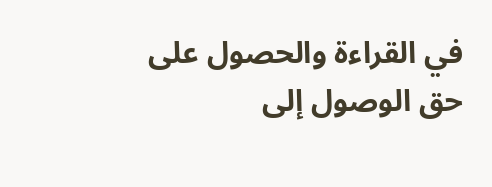في القراءة والحصول على حق الوصول إلى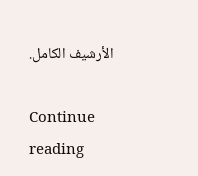الأرشيف الكامل.

Continue reading